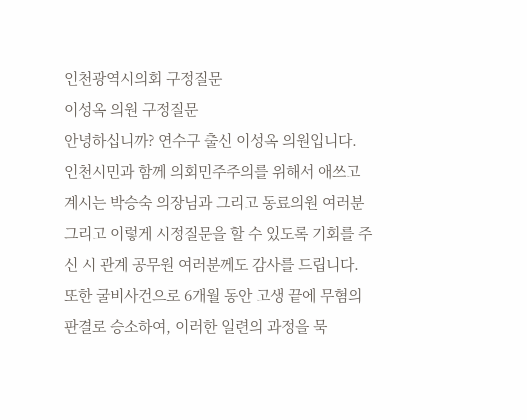인천광역시의회 구정질문
이성옥 의원 구정질문
안녕하십니까? 연수구 출신 이성옥 의원입니다. 인천시민과 함께 의회민주주의를 위해서 애쓰고 계시는 박승숙 의장님과 그리고 동료의원 여러분 그리고 이렇게 시정질문을 할 수 있도록 기회를 주신 시 관계 공무원 여러분께도 감사를 드립니다.
또한 굴비사건으로 6개월 동안 고생 끝에 무혐의 판결로 승소하여, 이러한 일련의 과정을 묵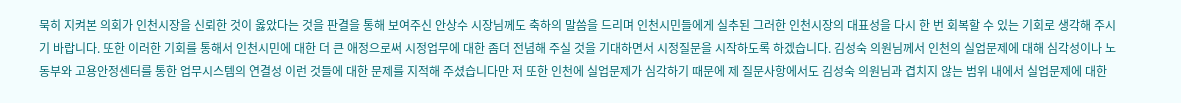묵히 지켜본 의회가 인천시장을 신뢰한 것이 옳았다는 것을 판결을 통해 보여주신 안상수 시장님께도 축하의 말씀을 드리며 인천시민들에게 실추된 그러한 인천시장의 대표성을 다시 한 번 회복할 수 있는 기회로 생각해 주시기 바랍니다. 또한 이러한 기회를 통해서 인천시민에 대한 더 큰 애정으로써 시정업무에 대한 좀더 전념해 주실 것을 기대하면서 시정질문을 시작하도록 하겠습니다. 김성숙 의원님께서 인천의 실업문제에 대해 심각성이나 노동부와 고용안정센터를 통한 업무시스템의 연결성 이런 것들에 대한 문제를 지적해 주셨습니다만 저 또한 인천에 실업문제가 심각하기 때문에 제 질문사항에서도 김성숙 의원님과 겹치지 않는 범위 내에서 실업문제에 대한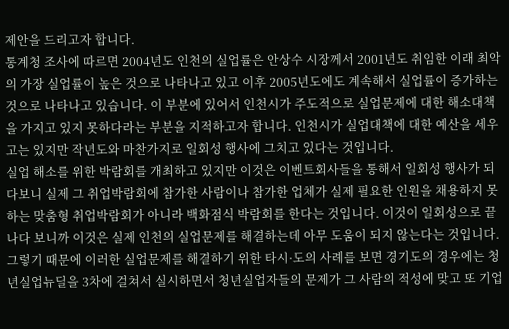제안을 드리고자 합니다.
통계청 조사에 따르면 2004년도 인천의 실업률은 안상수 시장께서 2001년도 취임한 이래 최악의 가장 실업률이 높은 것으로 나타나고 있고 이후 2005년도에도 계속해서 실업률이 증가하는 것으로 나타나고 있습니다. 이 부분에 있어서 인천시가 주도적으로 실업문제에 대한 해소대책을 가지고 있지 못하다라는 부분을 지적하고자 합니다. 인천시가 실업대책에 대한 예산을 세우고는 있지만 작년도와 마찬가지로 일회성 행사에 그치고 있다는 것입니다.
실업 해소를 위한 박람회를 개최하고 있지만 이것은 이벤트회사들을 통해서 일회성 행사가 되다보니 실제 그 취업박람회에 참가한 사람이나 참가한 업체가 실제 필요한 인원을 채용하지 못하는 맞춤형 취업박람회가 아니라 백화점식 박람회를 한다는 것입니다. 이것이 일회성으로 끝나다 보니까 이것은 실제 인천의 실업문제를 해결하는데 아무 도움이 되지 않는다는 것입니다. 그렇기 때문에 이러한 실업문제를 해결하기 위한 타시·도의 사례를 보면 경기도의 경우에는 청년실업뉴딜을 3차에 걸쳐서 실시하면서 청년실업자들의 문제가 그 사람의 적성에 맞고 또 기업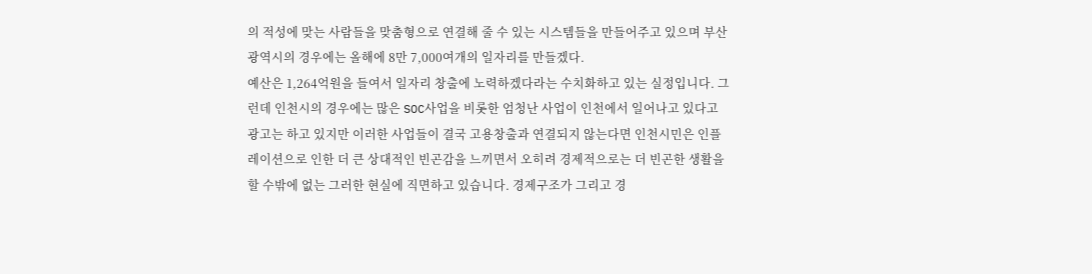의 적성에 맞는 사람들을 맞춤형으로 연결해 줄 수 있는 시스템들을 만들어주고 있으며 부산광역시의 경우에는 올해에 8만 7,000여개의 일자리를 만들겠다.
예산은 1,264억원을 들여서 일자리 창출에 노력하겠다라는 수치화하고 있는 실정입니다. 그런데 인천시의 경우에는 많은 SOC사업을 비롯한 엄청난 사업이 인천에서 일어나고 있다고 광고는 하고 있지만 이러한 사업들이 결국 고용창출과 연결되지 않는다면 인천시민은 인플레이션으로 인한 더 큰 상대적인 빈곤감을 느끼면서 오히려 경제적으로는 더 빈곤한 생활을 할 수밖에 없는 그러한 현실에 직면하고 있습니다. 경제구조가 그리고 경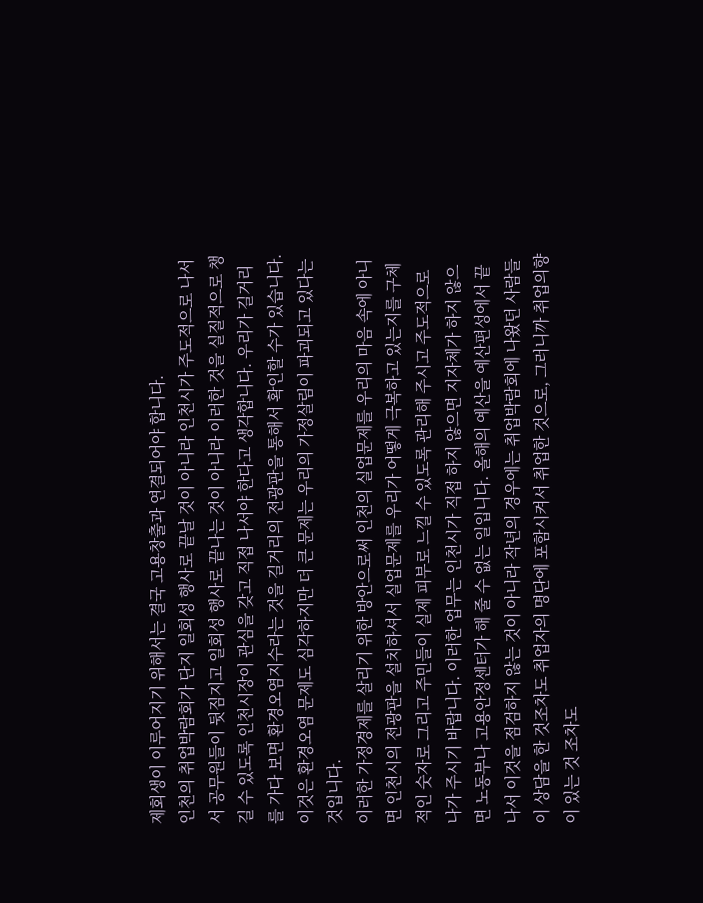제회생이 이루어지기 위해서는 결국 고용창출과 연결되어야 합니다.
인천의 취업박람회가 단지 일회성 행사로 끝날 것이 아니라 인천시가 주도적으로 나서서 공무원들이 뒷짐지고 일회성 행사로 끝나는 것이 아니라 이러한 것을 실질적으로 챙길 수 있도록 인천시장이 관심을 갖고 직접 나서야 한다고 생각합니다. 우리가 길거리를 가다 보면 환경오염지수라는 것을 길거리의 전광판을 통해서 확인할 수가 있습니다. 이것은 환경오염 문제도 심각하지만 더 큰 문제는 우리의 가정살림이 파괴되고 있다는 것입니다.
이러한 가정경제를 살리기 위한 방안으로써 인천의 실업문제를 우리의 마음 속에 아니면 인천시의 전광판을 설치하셔서 실업문제를 우리가 어떻게 극복하고 있는지를 구체적인 숫자로 그리고 주민들이 실제 피부로 느낄 수 있도록 관리해 주시고 주도적으로 나가 주시기 바랍니다. 이러한 업무는 인천시가 직접 하지 않으면 지자체가 하지 않으면 노동부나 고용안정센터가 해 줄 수 없는 일입니다. 올해의 예산을 예산편성에서 끝나서 이것을 점검하지 않는 것이 아니라 작년의 경우에는 취업박람회에 나왔던 사람들이 상담을 한 것조차도 취업자의 명단에 포함시켜서 취업한 것으로, 그러니까 취업의향이 있는 것 조차도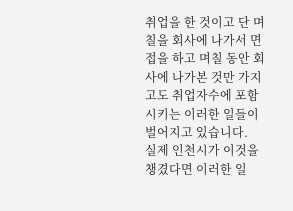취업을 한 것이고 단 며칠을 회사에 나가서 면접을 하고 며칠 동안 회사에 나가본 것만 가지고도 취업자수에 포함시키는 이러한 일들이 벌어지고 있습니다.
실제 인천시가 이것을 챙겼다면 이러한 일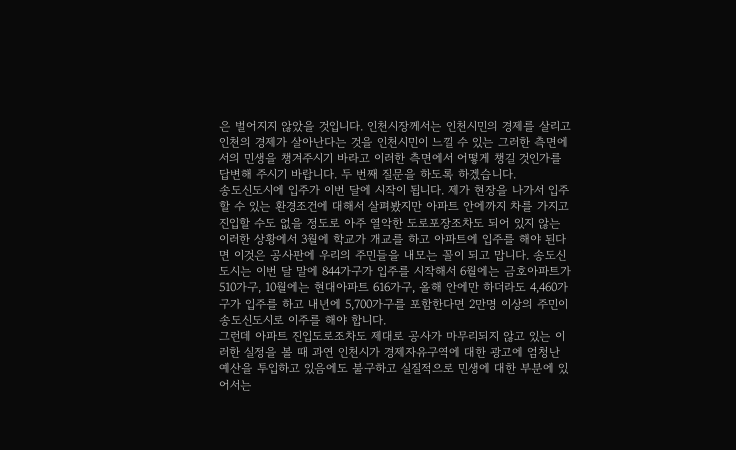은 벌어지지 않았을 것입니다. 인천시장께서는 인천시민의 경제를 살리고 인천의 경제가 살아난다는 것을 인천시민이 느낄 수 있는 그러한 측면에서의 민생을 챙겨주시기 바라고 이러한 측면에서 어떻게 챙길 것인가를 답변해 주시기 바랍니다. 두 번째 질문을 하도록 하겠습니다.
송도신도시에 입주가 이번 달에 시작이 됩니다. 제가 현장을 나가서 입주할 수 있는 환경조건에 대해서 살펴봤지만 아파트 안에까지 차를 가지고 진입할 수도 없을 정도로 아주 열악한 도로포장조차도 되어 있지 않는 이러한 상황에서 3월에 학교가 개교를 하고 아파트에 입주를 해야 된다면 이것은 공사판에 우리의 주민들을 내모는 꼴이 되고 맙니다. 송도신도시는 이번 달 말에 844가구가 입주를 시작해서 6월에는 금호아파트가 510가구, 10월에는 현대아파트 616가구, 올해 안에만 하더라도 4,460가구가 입주를 하고 내년에 5,700가구를 포함한다면 2만명 이상의 주민이 송도신도시로 이주를 해야 합니다.
그런데 아파트 진입도로조차도 제대로 공사가 마무리되지 않고 있는 이러한 실정을 볼 때 과연 인천시가 경제자유구역에 대한 광고에 엄청난 예산을 투입하고 있음에도 불구하고 실질적으로 민생에 대한 부분에 있어서는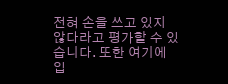전혀 손을 쓰고 있지 않다라고 평가할 수 있습니다. 또한 여기에 입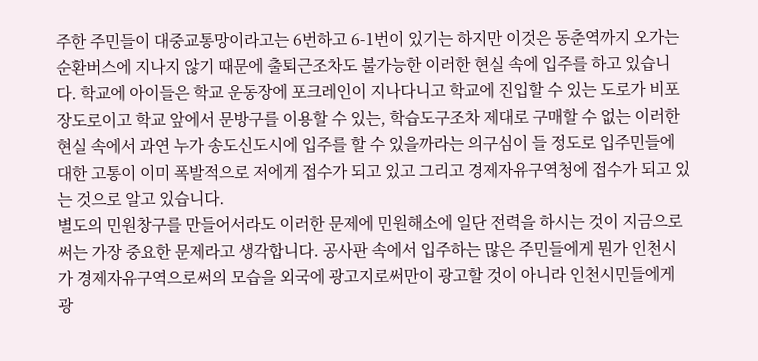주한 주민들이 대중교통망이라고는 6번하고 6-1번이 있기는 하지만 이것은 동춘역까지 오가는 순환버스에 지나지 않기 때문에 출퇴근조차도 불가능한 이러한 현실 속에 입주를 하고 있습니다. 학교에 아이들은 학교 운동장에 포크레인이 지나다니고 학교에 진입할 수 있는 도로가 비포장도로이고 학교 앞에서 문방구를 이용할 수 있는, 학습도구조차 제대로 구매할 수 없는 이러한 현실 속에서 과연 누가 송도신도시에 입주를 할 수 있을까라는 의구심이 들 정도로 입주민들에 대한 고통이 이미 폭발적으로 저에게 접수가 되고 있고 그리고 경제자유구역청에 접수가 되고 있는 것으로 알고 있습니다.
별도의 민원창구를 만들어서라도 이러한 문제에 민원해소에 일단 전력을 하시는 것이 지금으로써는 가장 중요한 문제라고 생각합니다. 공사판 속에서 입주하는 많은 주민들에게 뭔가 인천시가 경제자유구역으로써의 모습을 외국에 광고지로써만이 광고할 것이 아니라 인천시민들에게 광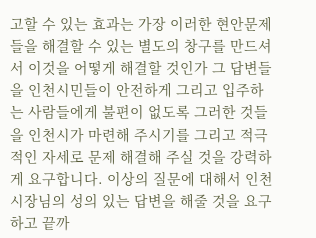고할 수 있는 효과는 가장 이러한 현안문제들을 해결할 수 있는 별도의 창구를 만드셔서 이것을 어떻게 해결할 것인가 그 답변들을 인천시민들이 안전하게 그리고 입주하는 사람들에게 불편이 없도록 그러한 것들을 인천시가 마련해 주시기를 그리고 적극적인 자세로 문제 해결해 주실 것을 강력하게 요구합니다. 이상의 질문에 대해서 인천시장님의 성의 있는 답변을 해줄 것을 요구하고 끝까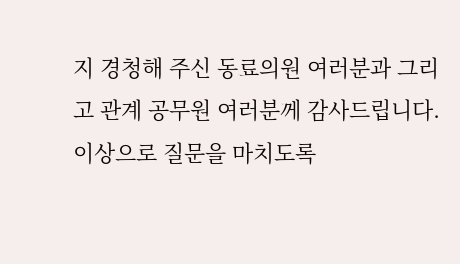지 경청해 주신 동료의원 여러분과 그리고 관계 공무원 여러분께 감사드립니다.
이상으로 질문을 마치도록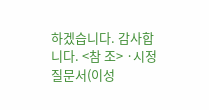하겠습니다. 감사합니다. <참 조> ·시정질문서(이성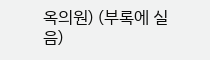옥의원) (부록에 실음)